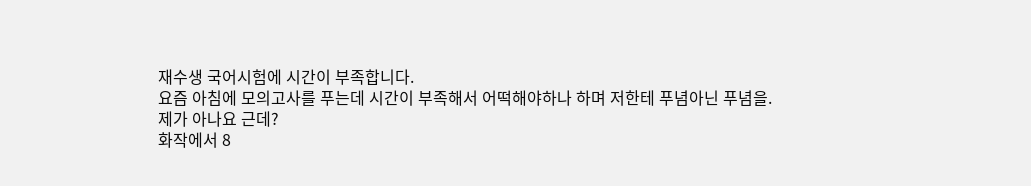재수생 국어시험에 시간이 부족합니다.
요즘 아침에 모의고사를 푸는데 시간이 부족해서 어떡해야하나 하며 저한테 푸념아닌 푸념을.
제가 아나요 근데?
화작에서 8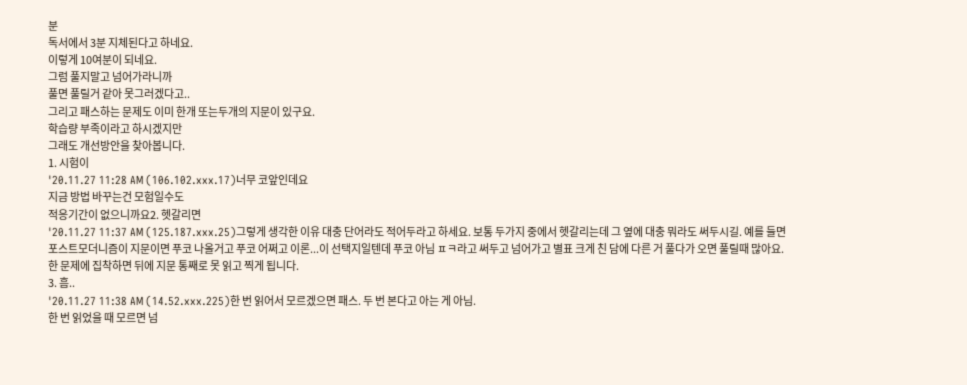분
독서에서 3분 지체된다고 하네요.
이렇게 10여분이 되네요.
그럼 풀지말고 넘어가라니까
풀면 풀릴거 같아 못그러겠다고..
그리고 패스하는 문제도 이미 한개 또는두개의 지문이 있구요.
학습량 부족이라고 하시겠지만
그래도 개선방안을 찾아봅니다.
1. 시험이
'20.11.27 11:28 AM (106.102.xxx.17)너무 코앞인데요
지금 방법 바꾸는건 모험일수도
적응기간이 없으니까요2. 헷갈리면
'20.11.27 11:37 AM (125.187.xxx.25)그렇게 생각한 이유 대충 단어라도 적어두라고 하세요. 보통 두가지 중에서 헷갈리는데 그 옆에 대충 뭐라도 써두시길. 예를 들면 포스트모더니즘이 지문이면 푸코 나올거고 푸코 어쩌고 이론...이 선택지일텐데 푸코 아님 ㅍㅋ라고 써두고 넘어가고 별표 크게 친 담에 다른 거 풀다가 오면 풀릴때 많아요. 한 문제에 집착하면 뒤에 지문 통째로 못 읽고 찍게 됩니다.
3. 흠..
'20.11.27 11:38 AM (14.52.xxx.225)한 번 읽어서 모르겠으면 패스. 두 번 본다고 아는 게 아님.
한 번 읽었을 때 모르면 넘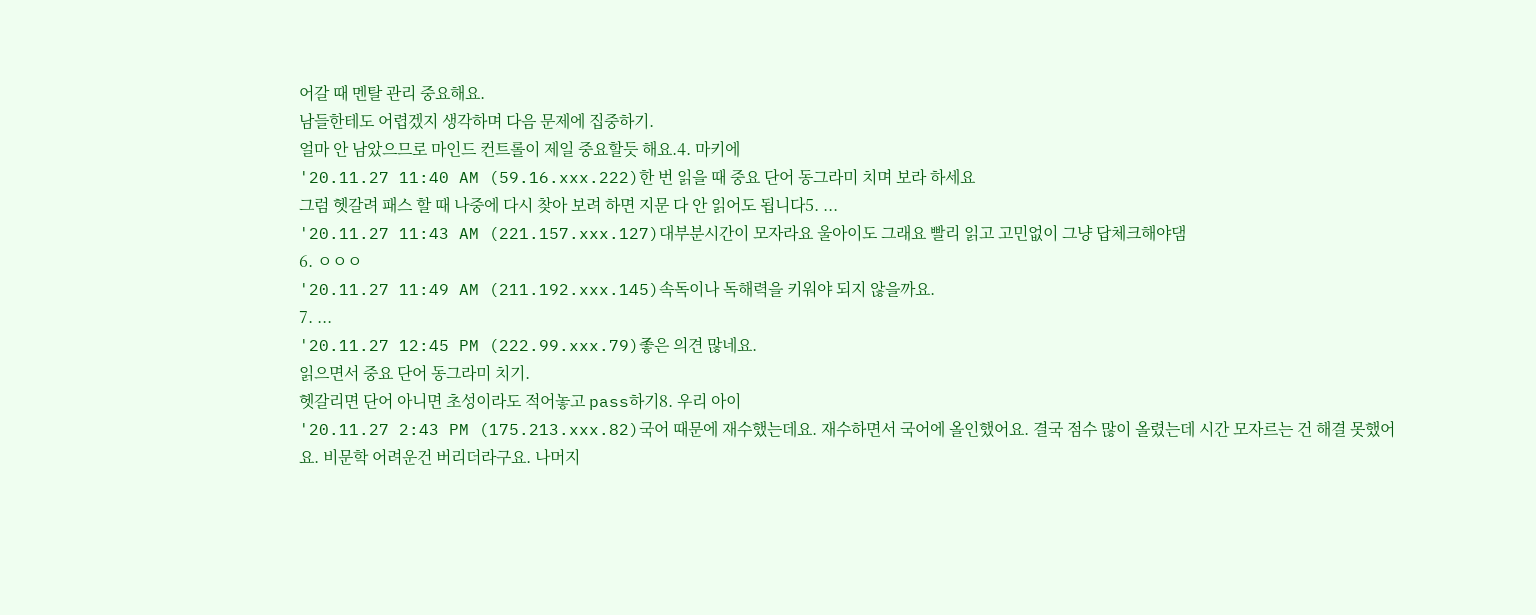어갈 때 멘탈 관리 중요해요.
남들한테도 어렵겠지 생각하며 다음 문제에 집중하기.
얼마 안 남았으므로 마인드 컨트롤이 제일 중요할듯 해요.4. 마키에
'20.11.27 11:40 AM (59.16.xxx.222)한 번 읽을 때 중요 단어 동그라미 치며 보라 하세요
그럼 헷갈려 패스 할 때 나중에 다시 찾아 보려 하면 지문 다 안 읽어도 됩니다5. ...
'20.11.27 11:43 AM (221.157.xxx.127)대부분시간이 모자라요 울아이도 그래요 빨리 읽고 고민없이 그냥 답체크해야댐
6. ㅇㅇㅇ
'20.11.27 11:49 AM (211.192.xxx.145)속독이나 독해력을 키워야 되지 않을까요.
7. ...
'20.11.27 12:45 PM (222.99.xxx.79)좋은 의견 많네요.
읽으면서 중요 단어 동그라미 치기.
헷갈리면 단어 아니면 초성이라도 적어놓고 pass하기8. 우리 아이
'20.11.27 2:43 PM (175.213.xxx.82)국어 때문에 재수했는데요. 재수하면서 국어에 올인했어요. 결국 점수 많이 올렸는데 시간 모자르는 건 해결 못했어요. 비문학 어려운건 버리더라구요. 나머지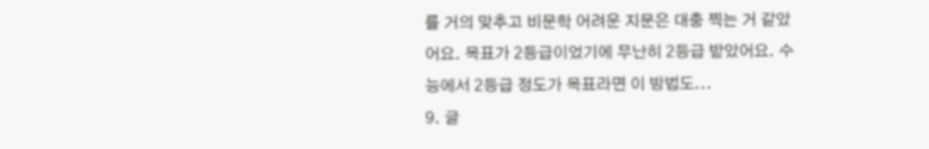를 거의 맞추고 비문학 어려운 지문은 대충 찍는 거 같았어요. 목표가 2등급이었기에 무난히 2등급 받았어요. 수능에서 2등급 정도가 목표라면 이 방법도...
9. 글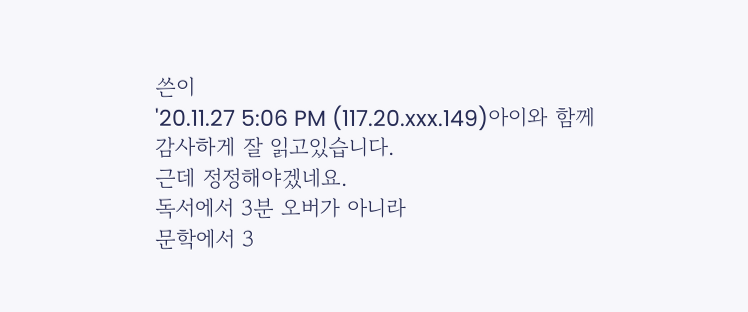쓴이
'20.11.27 5:06 PM (117.20.xxx.149)아이와 함께 감사하게 잘 읽고있습니다.
근데 정정해야겠네요.
독서에서 3분 오버가 아니라
문학에서 3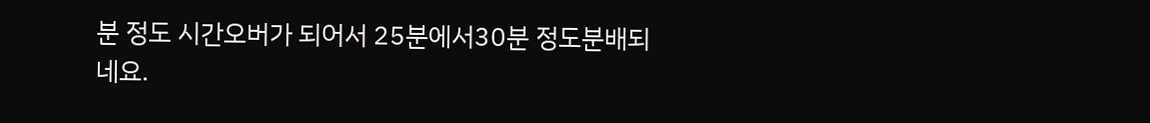분 정도 시간오버가 되어서 25분에서30분 정도분배되네요.